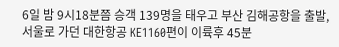6일 밤 9시18분쯤 승객 139명을 태우고 부산 김해공항을 출발, 서울로 가던 대한항공 KE1160편이 이륙후 45분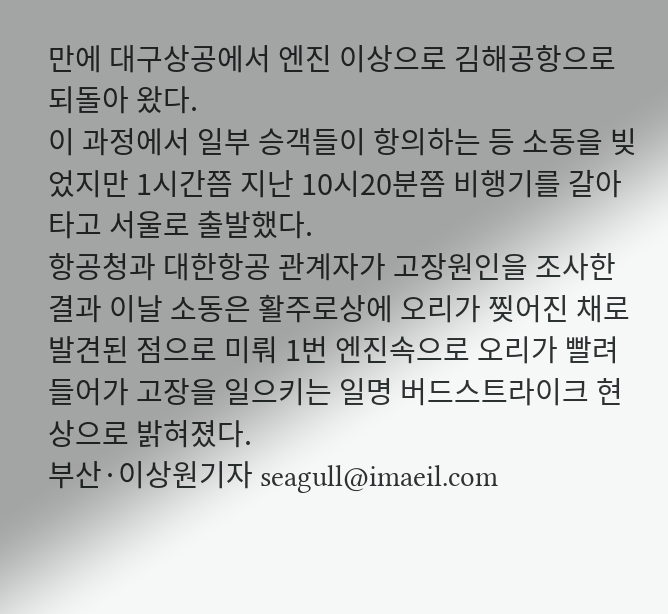만에 대구상공에서 엔진 이상으로 김해공항으로 되돌아 왔다.
이 과정에서 일부 승객들이 항의하는 등 소동을 빚었지만 1시간쯤 지난 10시20분쯤 비행기를 갈아타고 서울로 출발했다.
항공청과 대한항공 관계자가 고장원인을 조사한 결과 이날 소동은 활주로상에 오리가 찢어진 채로 발견된 점으로 미뤄 1번 엔진속으로 오리가 빨려들어가 고장을 일으키는 일명 버드스트라이크 현상으로 밝혀졌다.
부산·이상원기자 seagull@imaeil.com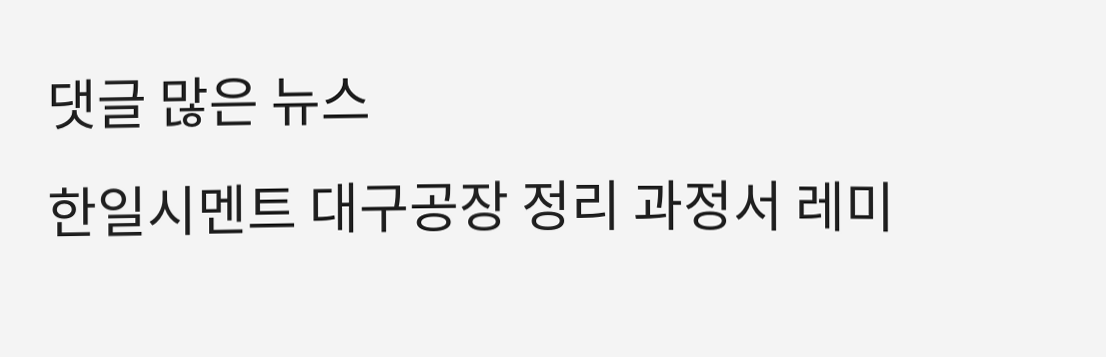댓글 많은 뉴스
한일시멘트 대구공장 정리 과정서 레미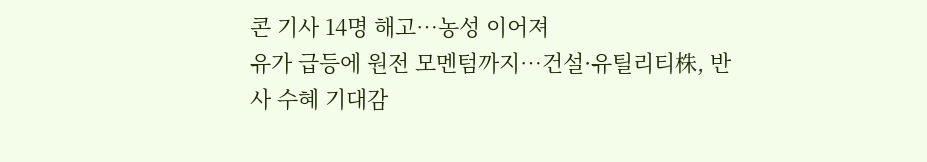콘 기사 14명 해고…농성 이어져
유가 급등에 원전 모멘텀까지…건설·유틸리티株, 반사 수혜 기대감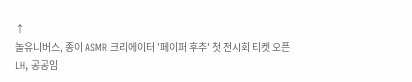↑
놀유니버스, 종이 ASMR 크리에이터 '페이퍼 후추' 첫 전시회 티켓 오픈
LH, 공공임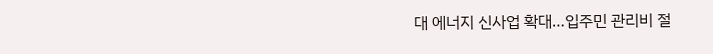대 에너지 신사업 확대…입주민 관리비 절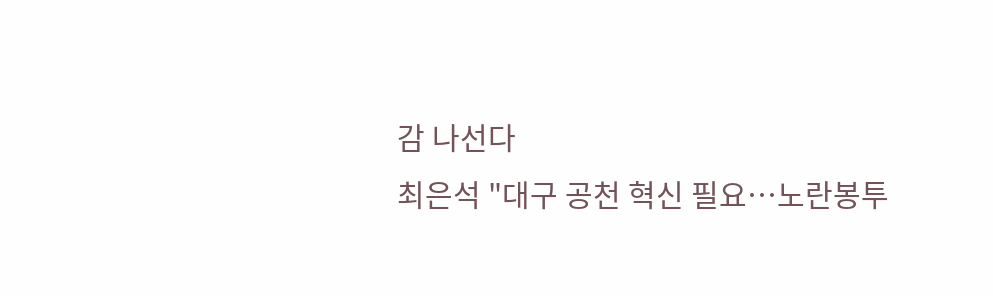감 나선다
최은석 "대구 공천 혁신 필요…노란봉투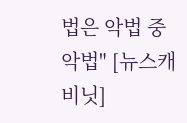법은 악법 중 악법" [뉴스캐비닛]